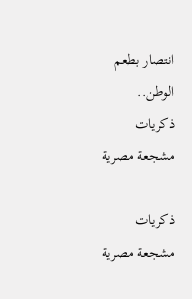انتصار بطعم الوطن.. ذكريات مشجعة مصرية

ذكريات مشجعة مصرية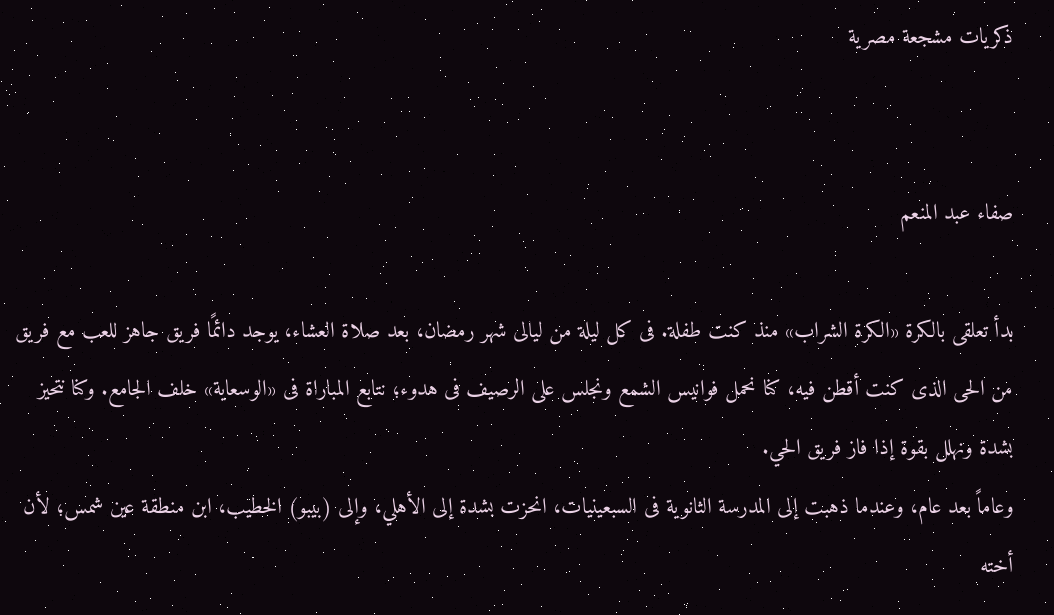ذكريات مشجعة مصرية


صفاء عبد المنعم

بدأ تعلقى بالكرة «الكرة الشراب» منذ كنت طفلة. فى كل ليلة من ليالى شهر رمضان، بعد صلاة العشاء، يوجد دائمًا فريق جاهز للعب مع فريق من الحى الذى كنت أقطن فيه، كنا نحمل فوانيس الشمع ونجلس على الرصيف فى هدوء؛ نتابع المباراة فى «الوسعاية» خلف الجامع. وكنا نتحيز بشدة ونهلل بقوة إذا فاز فريق الحي.
وعاماً بعد عام، وعندما ذهبت إلى المدرسة الثانوية فى السبعينيات، انحزت بشدة إلى الأهلي، وإلى (بيبو) الخطيب، ابن منطقة عين شمس؛ لأن أخته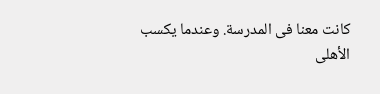كانت معنا فى المدرسة. وعندما يكسب الأهلى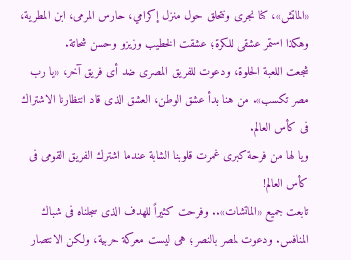«الماتش»، كنا نجرى ونتحلق حول منزل إكرامي، حارس المرمى، ابن المطرية، وهكذا استمر عشقى للكرة؛ عشقت الخطيب وزيزو وحسن شحاتة.
شجعت اللعبة الحلوة، ودعوت للفريق المصرى ضد أى فريق آخر، «يا رب مصر تكسب». من هنا بدأ عشق الوطن، العشق الذى قاد انتظارنا الاشتراك فى كأس العالم.
ويا لها من فرحة كبرى غمرت قلوبنا الشابة عندما اشترك الفريق القومى فى كأس العالم!
تابعت جميع «الماتشات».. وفرحت كثيراً للهدف الذى سجلناه فى شباك المنافس. ودعوت لمصر بالنصر؛ هى ليست معركة حربية، ولكن الانتصار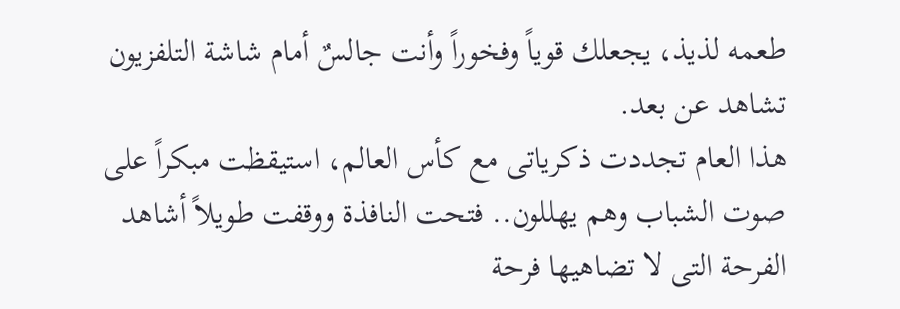طعمه لذيذ، يجعلك قوياً وفخوراً وأنت جالسٌ أمام شاشة التلفزيون تشاهد عن بعد.
هذا العام تجددت ذكرياتى مع كأس العالم، استيقظت مبكراً على صوت الشباب وهم يهللون.. فتحت النافذة ووقفت طويلاً أشاهد الفرحة التى لا تضاهيها فرحة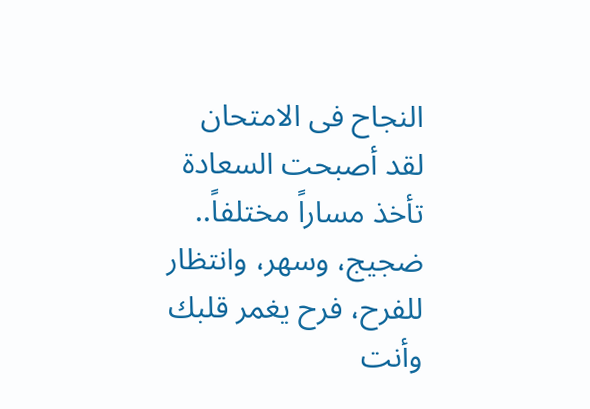النجاح فى الامتحان
لقد أصبحت السعادة تأخذ مساراً مختلفاً.. ضجيج، وسهر، وانتظار للفرح، فرح يغمر قلبك وأنت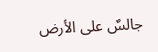جالسٌ على الأرض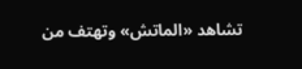تشاهد «الماتش» وتهتف من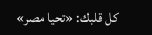كل قلبك: «تحيا مصر»